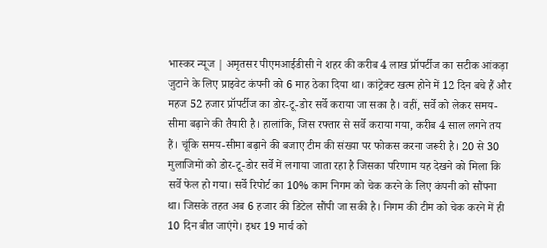भास्कर न्यूज | अमृतसर पीएमआईडीसी ने शहर की करीब 4 लाख प्रॉपर्टीज का सटीक आंकड़ा जुटाने के लिए प्राइवेट कंपनी को 6 माह ठेका दिया था। कांट्रेक्ट खत्म होने में 12 दिन बचे हैं और महज 52 हजार प्रॉपर्टीज का डोर-टू-डोर सर्वे कराया जा सका है। वहीं, सर्वे को लेकर समय-सीमा बढ़ाने की तैयारी है। हालांकि, जिस रफ्तार से सर्वे कराया गया, करीब 4 साल लगने तय हैं। चूंकि समय-सीमा बढ़ाने की बजाए टीम की संख्या पर फोकस करना जरूरी है। 20 से 30 मुलाजिमों को डोर-टू-डोर सर्वे में लगाया जाता रहा है जिसका परिणाम यह देखने को मिला कि सर्वे फेल हो गया। सर्वे रिपोर्ट का 10% काम निगम को चेक करने के लिए कंपनी को सौंपना था। जिसके तहत अब 6 हजार की डिटेल सौंपी जा सकी है। निगम की टीम को चेक करने में ही 10 दिन बीत जाएंगे। इधर 19 मार्च को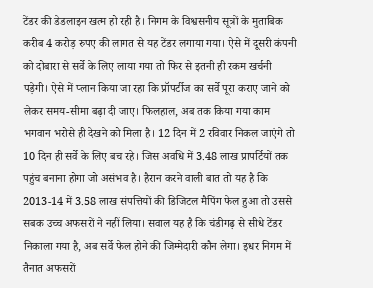टेंडर की डेडलाइन खत्म हो रही है। निगम के विश्वसनीय सूत्रों के मुताबिक करीब 4 करोड़ रुपए की लागत से यह टेंडर लगाया गया। ऐसे में दूसरी कंपनी को दोबारा से सर्वे के लिए लाया गया तो फिर से इतनी ही रकम खर्चनी पड़ेगी। ऐसे में प्लान किया जा रहा कि प्रॉपर्टीज का सर्वे पूरा कराए जाने को लेकर समय-सीमा बढ़ा दी जाए। फिलहाल, अब तक किया गया काम भगवान भरोसे ही देखने को मिला है। 12 दिन में 2 रविवार निकल जाएंगे तो 10 दिन ही सर्वे के लिए बच रहे। जिस अवधि में 3.48 लाख प्रापर्टियों तक पहुंच बनाना होगा जो असंभव है। हैरान करने वाली बात तो यह है कि 2013-14 में 3.58 लाख संपत्तियों की डिजिटल मैपिंग फेल हुआ तो उससे सबक उच्च अफसरों ने नहीं लिया। सवाल यह है कि चंडीगढ़ से सीधे टेंडर निकाला गया है, अब सर्वे फेल होने की जिम्मेदारी कौन लेगा। इधर निगम में तैनात अफसरों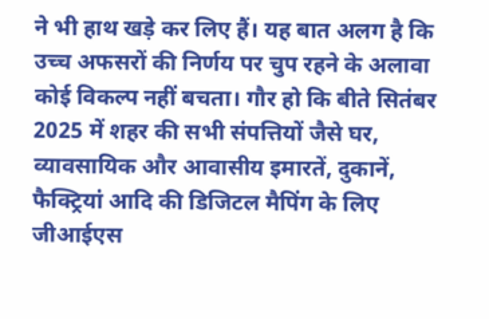ने भी हाथ खड़े कर लिए हैं। यह बात अलग है कि उच्च अफसरों की निर्णय पर चुप रहने के अलावा कोई विकल्प नहीं बचता। गौर हो कि बीते सितंबर 2025 में शहर की सभी संपत्तियों जैसे घर, व्यावसायिक और आवासीय इमारतें, दुकानें, फैक्ट्रियां आदि की डिजिटल मैपिंग के लिए जीआईएस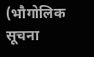(भौगोलिक सूचना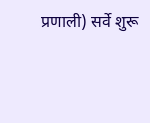प्रणाली) सर्वे शुरू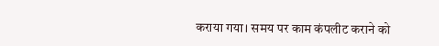कराया गया। समय पर काम कंपलीट कराने को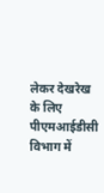लेकर देखरेख के लिए पीएमआईडीसी विभाग में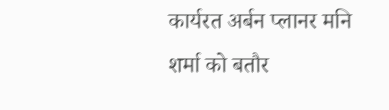कार्यरत अर्बन प्लानर मनि शर्मा को बतौर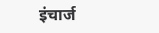इंचार्ज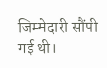जिम्मेदारी सौंपी गई थी।